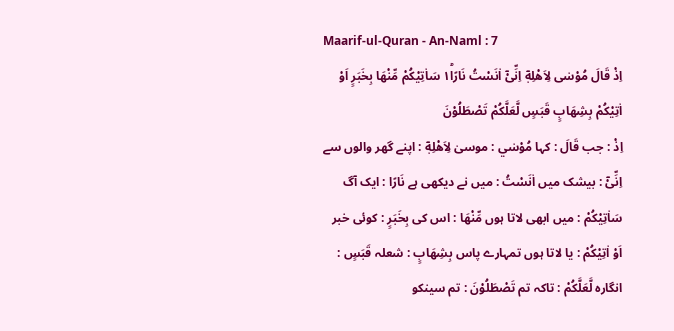Maarif-ul-Quran - An-Naml : 7
اِذْ قَالَ مُوْسٰى لِاَهْلِهٖۤ اِنِّیْۤ اٰنَسْتُ نَارًا١ؕ سَاٰتِیْكُمْ مِّنْهَا بِخَبَرٍ اَوْ اٰتِیْكُمْ بِشِهَابٍ قَبَسٍ لَّعَلَّكُمْ تَصْطَلُوْنَ
اِذْ : جب قَالَ : کہا مُوْسٰي : موسیٰ لِاَهْلِهٖٓ : اپنے گھر والوں سے اِنِّىْٓ : بیشک میں اٰنَسْتُ : میں نے دیکھی ہے نَارًا : ایک آگ سَاٰتِيْكُمْ : میں ابھی لاتا ہوں مِّنْهَا : اس کی بِخَبَرٍ : کوئی خبر اَوْ اٰتِيْكُمْ : یا لاتا ہوں تمہارے پاس بِشِهَابٍ : شعلہ قَبَسٍ : انگارہ لَّعَلَّكُمْ : تاکہ تم تَصْطَلُوْنَ : تم سینکو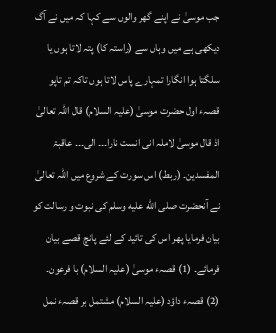جب موسیٰ نے اپنے گھر والوں سے کہا کہ میں نے آگ دیکھی ہے میں وہاں سے (راستہ کا) پتہ لاتا ہوں یا سلگتا ہوا انگارا تمہارے پاس لاتا ہوں تاکہ تم تاپو
قصہء اول حضرت موسیٰ (علیہ السلام) قال اللہ تعالیٰ اذ قال موسیٰ لاملہ انی انست نارا۔۔۔ الی۔۔۔ عاقبۃ المفسدین۔ (ربط) اس سورت کے شروع میں اللہ تعالیٰ نے آنحضرت صلى الله عليه وسلم کی نبوت و رسالت کو بیان فرمایا پھر اس کی تائید کے لئے پانچ قصے بیان فرمائے۔ (1) قصہء موسیٰ (علیہ السلام) با فرعون۔ (2) قصہء داؤد (علیہ السلام) مشتمل بر قصہء نمل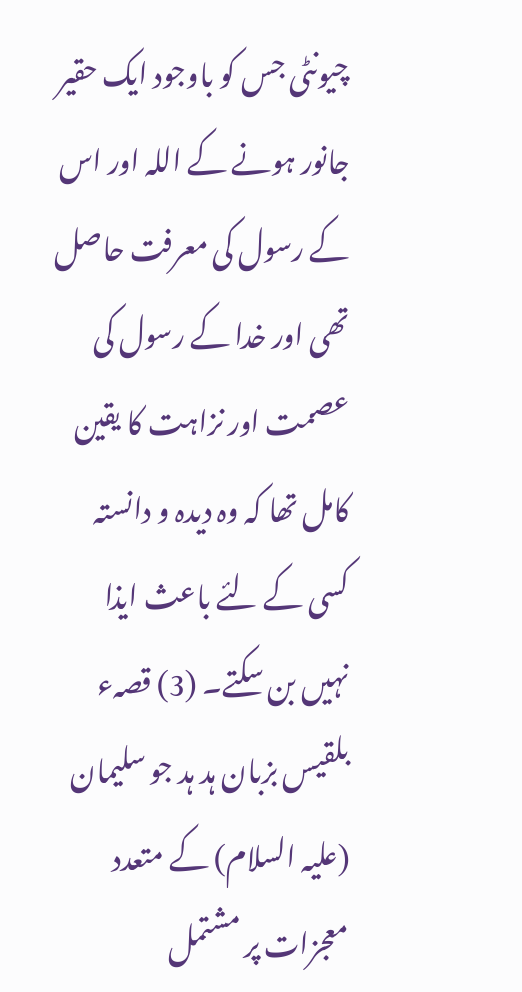چیونٹی جس کو باوجود ایک حقیر جانور ہونے کے اللہ اور اس کے رسول کی معرفت حاصل تھی اور خدا کے رسول کی عصمت اور نزاہت کا یقین کامل تھا کہ وہ دیدہ و دانستہ کسی کے لئے باعث ایذا نہیں بن سکتے۔ (3) قصہء بلقیس بزبان ہد ہد جو سلیمان (علیہ السلام) کے متعدد معجزات پر مشتمل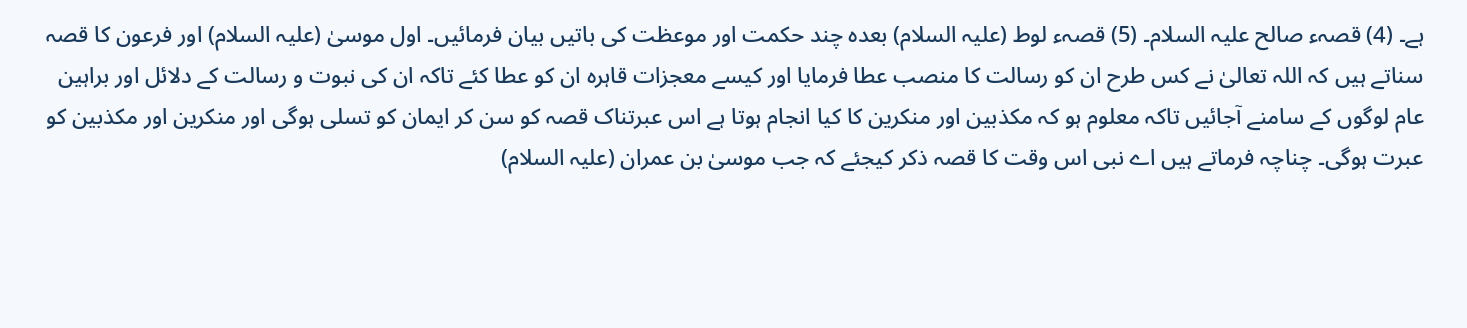ہے۔ (4) قصہء صالح علیہ السلام۔ (5) قصہء لوط (علیہ السلام) بعدہ چند حکمت اور موعظت کی باتیں بیان فرمائیں۔ اول موسیٰ (علیہ السلام) اور فرعون کا قصہ سناتے ہیں کہ اللہ تعالیٰ نے کس طرح ان کو رسالت کا منصب عطا فرمایا اور کیسے معجزات قاہرہ ان کو عطا کئے تاکہ ان کی نبوت و رسالت کے دلائل اور براہین عام لوگوں کے سامنے آجائیں تاکہ معلوم ہو کہ مکذبین اور منکرین کا کیا انجام ہوتا ہے اس عبرتناک قصہ کو سن کر ایمان کو تسلی ہوگی اور منکرین اور مکذبین کو عبرت ہوگی۔ چناچہ فرماتے ہیں اے نبی اس وقت کا قصہ ذکر کیجئے کہ جب موسیٰ بن عمران (علیہ السلام)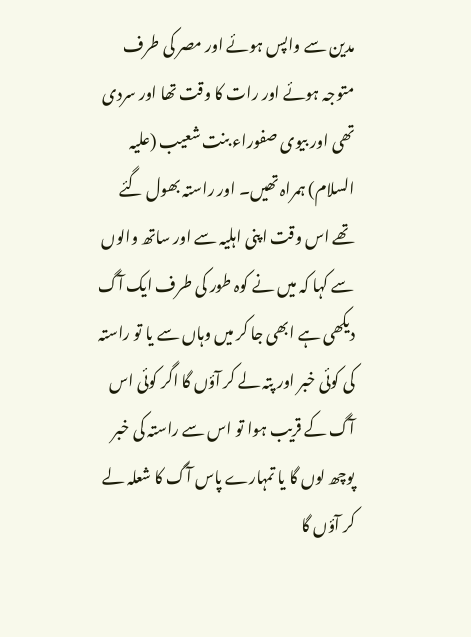مدین سے واپس ہوئے اور مصر کی طرف متوجہ ہوئے اور رات کا وقت تھا اور سردی تھی اور بیوی صفوراء بنت شعیب (علیہ السلام) ہمراہ تھیں۔ اور راستہ بھول گئے تھے اس وقت اپنی اہلیہ سے اور ساتھ والوں سے کہا کہ میں نے کوہ طور کی طرف ایک آگ دیکھی ہے ابھی جا کر میں وہاں سے یا تو راستہ کی کوئی خبر اور پتہ لے کر آؤں گا اگر کوئی اس آگ کے قریب ہوا تو اس سے راستہ کی خبر پوچھ لوں گا یا تمہارے پاس آگ کا شعلہ لے کر آؤں گا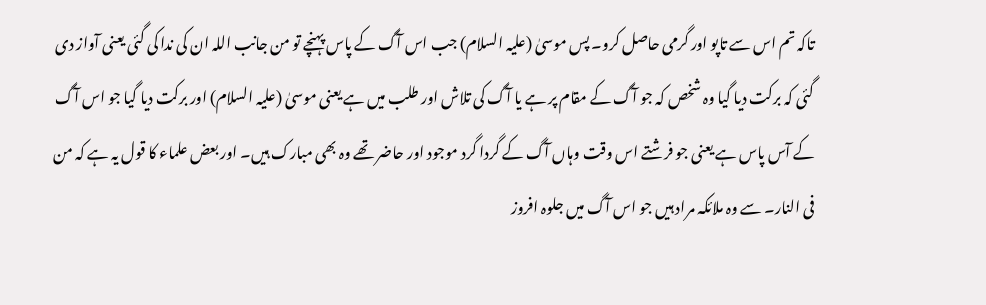تاکہ تم اس سے تاپو اور گرمی حاصل کرو۔ پس موسیٰ (علیہ السلام) جب اس آگ کے پاس پہنچے تو من جانب اللہ ان کی ندا کی گئی یعنی آواز دی گئی کہ برکت دیا گیا وہ شخص کہ جو آگ کے مقام پر ہے یا آگ کی تلاش اور طلب میں ہے یعنی موسیٰ (علیہ السلام) اور برکت دیا گیا جو اس آگ کے آس پاس ہے یعنی جو فرشتے اس وقت وہاں آگ کے گردا گرد موجود اور حاضر تھے وہ بھی مبارک ہیں۔ اور بعض علماء کا قول یہ ہے کہ من فی النار۔ سے وہ ملائکہ مراد ہیں جو اس آگ میں جلوہ افروز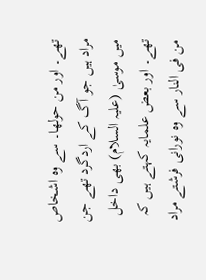تھے۔ اور من حولھا۔ سے وہ اشخاص مراد ہیں جو آگ کے اردگرد تھے جن میں موسیٰ (علیہ السلام) بھی داخل تھے۔ اور بعض علمایہ کہتے ہیں کہ من فی النار سے وہ نورانی فرشتے مراد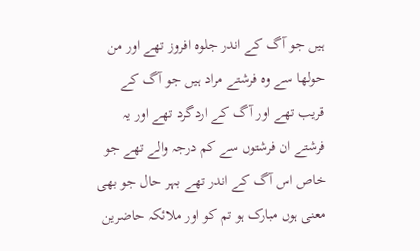ہیں جو آگ کے اندر جلوہ افروز تھے اور من حولھا سے وہ فرشتے مراد ہیں جو آگ کے قریب تھے اور آگ کے اردگرد تھے اور یہ فرشتے ان فرشتوں سے کم درجہ والے تھے جو خاص اس آگ کے اندر تھے بہر حال جو بھی معنی ہوں مبارک ہو تم کو اور ملائکہ حاضرین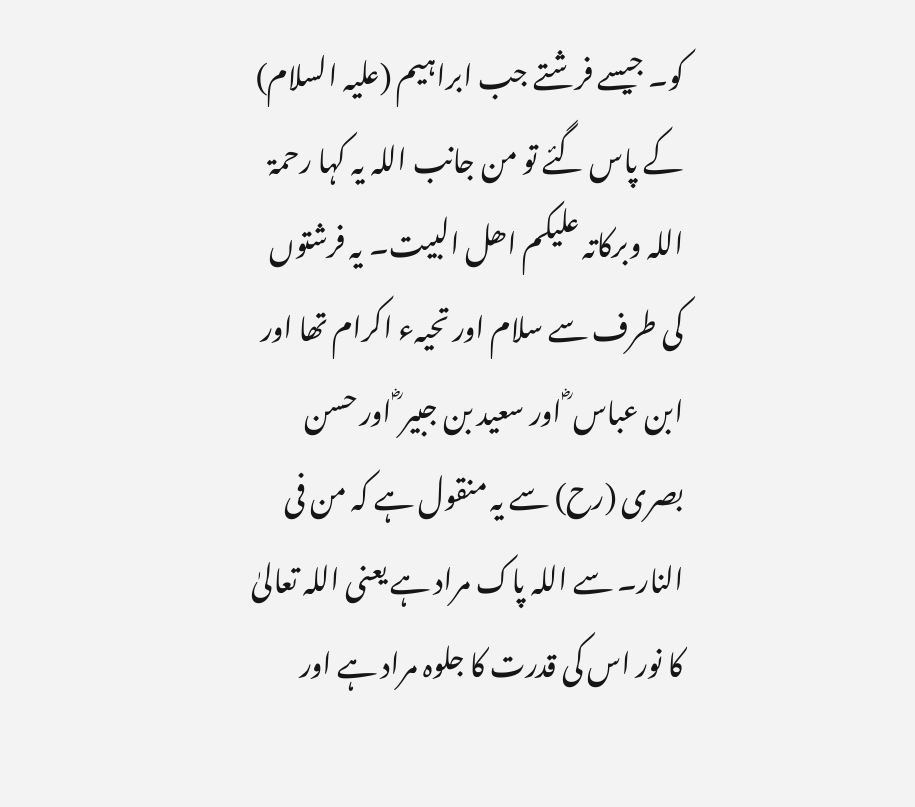کو۔ جیسے فرشتے جب ابراہیم (علیہ السلام) کے پاس گئے تو من جانب اللہ یہ کہا رحمۃ اللہ وبرکاتہ علیکم اھل البیت۔ یہ فرشتوں کی طرف سے سلام اور تحیہء اکرام تھا اور ابن عباس ؓ اور سعید بن جبیر ؓ اور حسن بصری (رح) سے یہ منقول ہے کہ من فی النار۔ سے اللہ پاک مراد ہے یعنی اللہ تعالیٰ کا نور اس کی قدرت کا جلوہ مراد ہے اور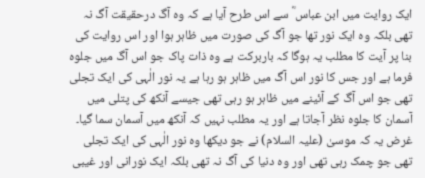ایک روایت میں ابن عباس ؓ سے اس طرح آیا ہے کہ وہ آگ درحقیقت آگ نہ تھی بلکہ وہ ایک نور تھا جو آگ کی صورت میں ظاہر ہوا اور اس روایت کی بنا پر آیت کا مطلب یہ ہوگا کہ باربرکت ہے وہ ذات پاک جو اس آگ میں جلوہ فرما ہے اور جس کا نور اس آگ میں ظاہر ہو رہا ہے یہ نور الٰہی کی ایک تجلی تھی جو اس آگ کے آئینے میں ظاہر ہو رہی تھی جیسے آنکھ کی پتلی میں آسمان کا جلوہ نظر آجاتا ہے اور یہ مطلب نہیں کہ آنکھ میں آسمان سما گیا۔ غرض یہ کہ موسیٰ (علیہ السلام) نے جو دیکھا وہ نور الٰہی کی ایک تجلی تھی جو چمک رہی تھی اور وہ دنیا کی آگ نہ تھی بلکہ ایک نورانی اور غیبی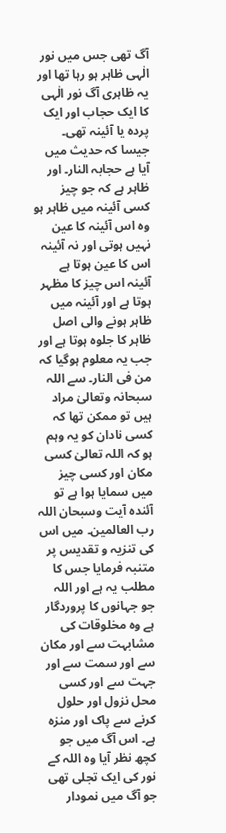آگ تھی جس میں نور الٰہی ظاہر ہو رہا تھا اور یہ ظاہری آگ نور الٰہی کا ایک حجاب اور ایک پردہ یا آئینہ تھی۔ جیسا کہ حدیث میں آیا ہے حجابہ النار۔ اور ظاہر ہے کہ جو چیز کسی آئینہ میں ظاہر ہو وہ اس آئینہ کا عین نہیں ہوتی اور نہ آئینہ اس کا عین ہوتا ہے آئینہ اس چیز کا مظہر ہوتا ہے اور آئینہ میں ظاہر ہونے والی اصل ظاہر کا جلوہ ہوتا ہے اور جب یہ معلوم ہوگیا کہ من فی النار۔ سے اللہ سبحانہ وتعالیٰ مراد ہیں تو ممکن تھا کہ کسی نادان کو یہ وہم ہو کہ اللہ تعالیٰ کسی مکان اور کسی چیز میں سمایا ہوا ہے تو آئندہ آیت وسبحان اللہ رب العالمین۔ میں اس کی تنزیہ و تقدیس پر متنبہ فرمایا جس کا مطلب یہ ہے اور اللہ جو جہانوں کا پروردگار ہے وہ مخلوقات کی مشابہت سے اور مکان سے اور سمت سے اور جہت سے اور کسی محل نزول اور حلول کرنے سے پاک اور منزہ ہے۔ اس آگ میں جو کچھ نظر آیا وہ اللہ کے نور کی ایک تجلی تھی جو آگ میں نمودار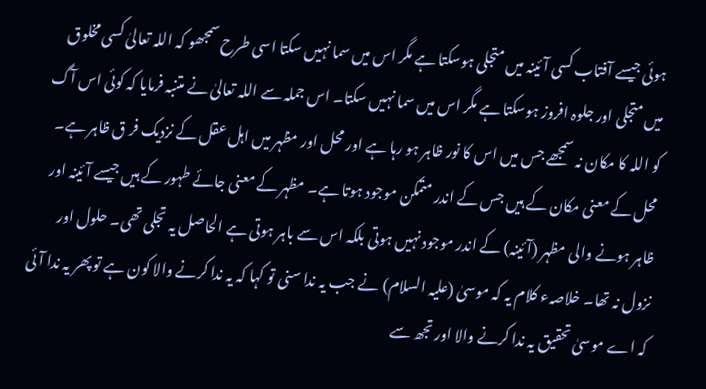ہوئی جیسے آفتاب کسی آئینہ میں متجلی ہوسکتا ہے مگر اس میں سما نہیں سکتا اسی طرح سمجھو کہ اللہ تعالیٰ کسی مخلوق میں متجلی اور جلوہ افروز ہوسکتا ہے مگر اس میں سما نہیں سکتا۔ اس جملہ سے اللہ تعالیٰ نے متنبہ فرمایا کہ کوئی اس آگ کو اللہ کا مکان نہ سمجھے جس میں اس کا نور ظاہر ہو رہا ہے اور محل اور مظہر میں اہل عقل کے نزدیک فر ق ظاہر ہے۔ محل کے معنی مکان کے ہیں جس کے اندر متمکن موجود ہوتا ہے۔ مظہر کے معنی جائے طہور کے ہیں جیسے آئینہ اور ظاہر ہونے والی مظہر (آئینہ) کے اندر موجود نہیں ہوتی بلکہ اس سے باہر ہوتی ہے الحاصل یہ تجلی تھی۔ حلول اور نزول نہ تھا۔ خلاصہء کلام یہ کہ موسیٰ (علیہ السلام) نے جب یہ ندا سنی تو کہا کہ یہ ندا کرنے والا کون ہے تو پھر یہ ندا آئی کہ اے موسیٰ تحقیق یہ ندا کرنے والا اور تجھ سے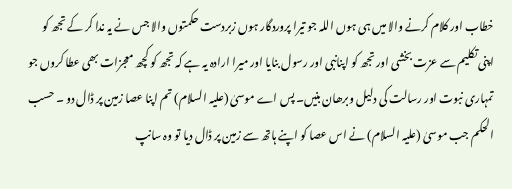خطاب اور کلام کرنے والا میں ہی ہوں اللہ جو تیرا پروردگار ہوں زبردست حکمتوں والا جس نے یہ ندا کر کے تجھ کو اپنی تکلیم سے عزت بخشی اور تجھ کو اپنانبی اور رسول بنایا اور میرا ارادہ یہ ہے کہ تجھ کو کچھ معجزات بھی عطا کروں جو تمہاری نبوت اور رسالت کی دلیل وبرھان بنیں۔ پس اے موسیٰ (علیہ السلام) تم اپنا عصا زمین پر ڈال دو ۔ حسب الحکم جب موسیٰ (علیہ السلام) نے اس عصا کو اپنے ہاتھ سے زمین پر ڈال دیا تو وہ سانپ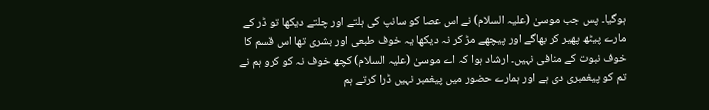ہوگیا۔ پس جب موسیٰ (علیہ السلام) نے اس عصا کو سانپ کی ہلتے اور چلتے دیکھا تو ڈر کے مارے پیٹھ پھیر کر بھاگے اور پیچھے مڑ کر نہ دیکھا یہ خوف طبعی اور بشری تھا اس قسم کا خوف نبوت کے منافی نہیں۔ ارشاد ہوا کہ اے موسیٰ (علیہ السلام) کچھ خوف نہ کو کرو ہم نے تم کو پیغمبری دی ہے اور ہمارے حضور میں پیغمبر نہیں ڈرا کرتے ہم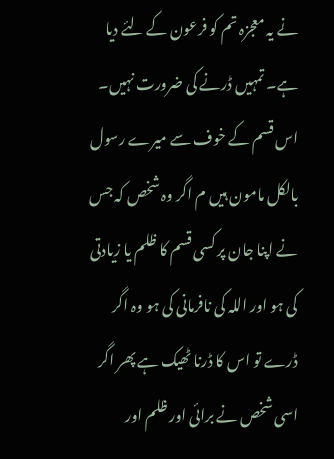نے یہ معجزہ تم کو فرعون کے لئے دیا ہے۔ تمہیں ڈرنے کی ضرورت نہیں۔ اس قسم کے خوف سے میرے رسول بالکل مامون ہیں م اگر وہ شخص کہ جس نے اپنا جان پر کسی قسم کا ظلم یا زیادتی کی ہو اور اللہ کی نافرمانی کی ہو وہ اگر ڈرے تو اس کا ڈرنا ٹھیک ہے پھر اگر اسی شخص نے برائی اور ظلم اور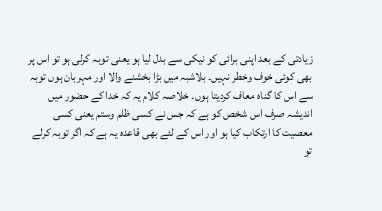زیادتی کے بعد اپنی برائی کو نیکی سے بدل لیا ہو یعنی توبہ کرلی ہو تو اس پر بھی کوئی خوف وخطر نہیں۔ بلاشبہ میں بڑا بخشنے والا اور مہربان ہوں توبہ سے اس کا گناہ معاف کردیتا ہوں۔ خلاصہ کلام یہ کہ خدا کے حضور میں اندیشہ صرف اس شخص کو ہے کہ جس نے کسی ظلم وستم یعنی کسی معصیت کا ارتکاب کیا ہو اور اس کے لئے بھی قاعدہ یہ ہے کہ اگر توبہ کرلے تو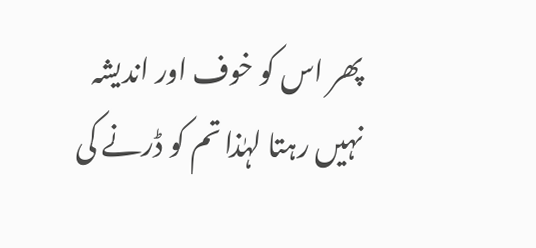پھر اس کو خوف اور اندیشہ نہیں رہتا لہٰذا تم کو ڈرنے کی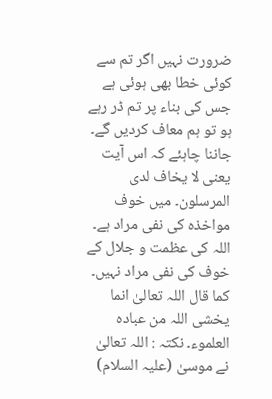ضرورت نہیں اگر تم سے کوئی خطا بھی ہوئی ہے جس کی بناء پر تم ڈر رہے ہو تو ہم معاف کردیں گے۔ جاننا چاہئے کہ اس آیت یعنی لا یخاف لدی المرسلون۔ میں خوف مواخذہ کی نفی مراد ہے۔ اللہ کی عظمت و جلال کے خوف کی نفی مراد نہیں۔ کما قال اللہ تعالیٰ انما یخشی اللہ من عبادہ العلموء۔ نکتہ : اللہ تعالیٰ نے موسیٰ (علیہ السلام)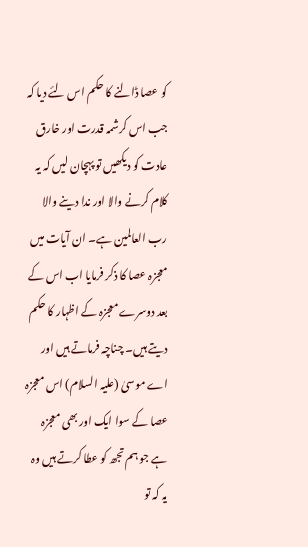کو عصا ڈالنے کا حکم اس لئے دیا کہ جب اس کرشمہ قدرت اور خارق عادت کو دیکھیں تو پہچان لیں کہ یہ کلام کرنے والا اور ندا دینے والا رب العالمین ہے۔ ان آیات میں معجزہ عصا کا ذکر فرمایا اب اس کے بعد دوسرے معجزہ کے اظہار کا حکم دیتے ہیں۔ چناچہ فرماتے ہیں اور اے موسیٰ (علیہ السلام) اس معجزہ عصا کے سوا ایک اور بھی معجزہ ہے جو ہم تجھ کو عطا کرتے ہیں وہ یہ کہ تو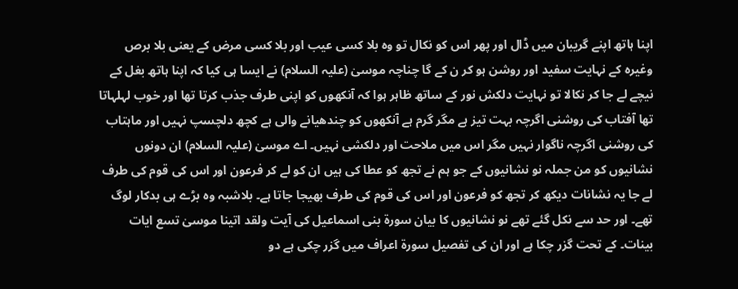اپنا ہاتھ اپنے گریبان میں ڈال اور پھر اس کو نکال تو وہ بلا کسی عیب اور بلا کسی مرض کے یعنی بلا برص وغیرہ کے نہایت سفید اور روشن ہو کر ن کے گا چناچہ موسیٰ (علیہ السلام) نے ایسا ہی کیا کہ اپنا ہاتھ بغل کے نیچے لے جا کر نکالا تو نہایت دلکش نور کے ساتھ ظاہر ہوا کہ آنکھوں کو اپنی طرف جذب کرتا تھا اور خوب لہلہاتا تھا آفتاب کی روشنی اگرچہ بہت تیز ہے مگر گرم ہے آنکھوں کو چندھیانے والی ہے کچھ دلچسپ نہیں اور ماہتاب کی روشنی اگرچہ ناگوار نہیں مگر اس میں ملاحت اور دلکشی نہیں۔ اے موسیٰ (علیہ السلام) ان دونوں نشانیوں کو من جملہ نو نشانیوں کے جو ہم نے تجھ کو عطا کی ہیں ان کو لے کر فرعون اور اس کی قوم کی طرف لے جا یہ نشانات دیکھ کر تجھ کو فرعون اور اس کی قوم کی طرف بھیجا جاتا ہے۔ بلاشبہ وہ بڑے ہی بدکار لوگ تھے۔ اور حد سے نکل گئے تھے نو نشانیوں کا بیان سورة بنی اسماعیل کی آیت ولقد اتینا موسیٰ تسع ایات بینات۔ کے تحت گزر چکا ہے اور ان کی تفصیل سورة اعراف میں گزر چکی ہے دو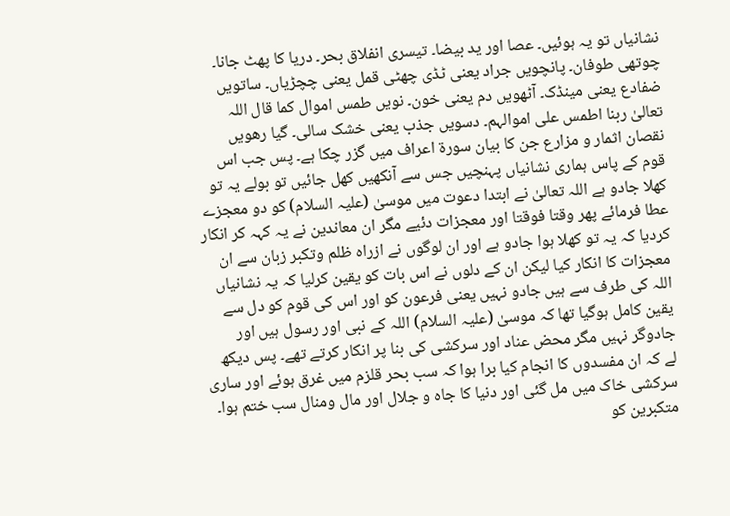نشانیاں تو یہ ہوئیں۔ عصا اور ید بیضا۔ تیسری انفلاق بحر۔ دریا کا پھٹ جانا۔ چوتھی طوفان۔ پانچویں جراد یعنی ٹڈی چھٹی قمل یعنی چچڑیاں۔ ساتویں ضفادع یعنی مینڈک۔ آٹھویں دم یعنی خون۔ نویں طمس اموال کما قال اللہ تعالیٰ ربنا اطمس علی اموالہم۔ دسویں جذب یعنی خشک سالی۔ گیا رھویں نقصان اثمار و مزارع جن کا بیان سورة اعراف میں گزر چکا ہے۔ پس جب اس قوم کے پاس ہماری نشانیاں پہنچیں جس سے آنکھیں کھل جائیں تو بولے یہ تو کھلا جادو ہے اللہ تعالیٰ نے ابتدا دعوت میں موسیٰ (علیہ السلام) کو دو معجزے عطا فرمائے پھر وقتا فوقتا اور معجزات دئیے مگر ان معاندین نے یہ کہہ کر انکار کردیا کہ یہ تو کھلا ہوا جادو ہے اور ان لوگوں نے ازراہ ظلم وتکبر زبان سے ان معجزات کا انکار کیا لیکن ان کے دلوں نے اس بات کو یقین کرلیا کہ یہ نشانیاں اللہ کی طرف سے ہیں جادو نہیں یعنی فرعون کو اور اس کی قوم کو دل سے یقین کامل ہوگیا تھا کہ موسیٰ (علیہ السلام) اللہ کے نبی اور رسول ہیں اور جادوگر نہیں مگر محض عناد اور سرکشی کی بنا پر انکار کرتے تھے۔ پس دیکھ لے کہ ان مفسدوں کا انجام کیا برا ہوا کہ سب بحر قلزم میں غرق ہوئے اور ساری سرکشی خاک میں مل گئی اور دنیا کا جاہ و جلال اور مال ومنال سب ختم ہوا۔ متکبرین کو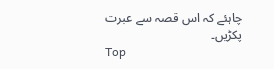چاہئے کہ اس قصہ سے عبرت پکڑیں۔
Top